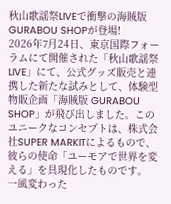秋山歌謡祭LIVEで衝撃の海賊版GURABOU SHOPが登場!
2026年7月24日、東京国際フォーラムにて開催された「秋山歌謡祭LIVE」にて、公式グッズ販売と連携した新たな試みとして、体験型物販企画「海賊版 GURABOU SHOP」が飛び出しました。このユニークなコンセプトは、株式会社SUPER MARKITによるもので、彼らの使命「ユーモアで世界を変える」を具現化したものです。
一風変わった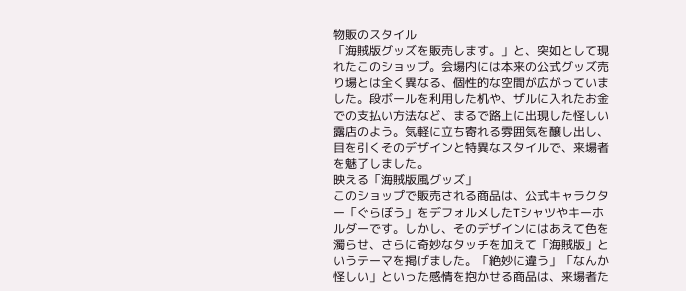物販のスタイル
「海賊版グッズを販売します。」と、突如として現れたこのショップ。会場内には本来の公式グッズ売り場とは全く異なる、個性的な空間が広がっていました。段ボールを利用した机や、ザルに入れたお金での支払い方法など、まるで路上に出現した怪しい露店のよう。気軽に立ち寄れる雰囲気を醸し出し、目を引くそのデザインと特異なスタイルで、来場者を魅了しました。
映える「海賊版風グッズ」
このショップで販売される商品は、公式キャラクター「ぐらぼう」をデフォルメしたTシャツやキーホルダーです。しかし、そのデザインにはあえて色を濁らせ、さらに奇妙なタッチを加えて「海賊版」というテーマを掲げました。「絶妙に違う」「なんか怪しい」といった感情を抱かせる商品は、来場者た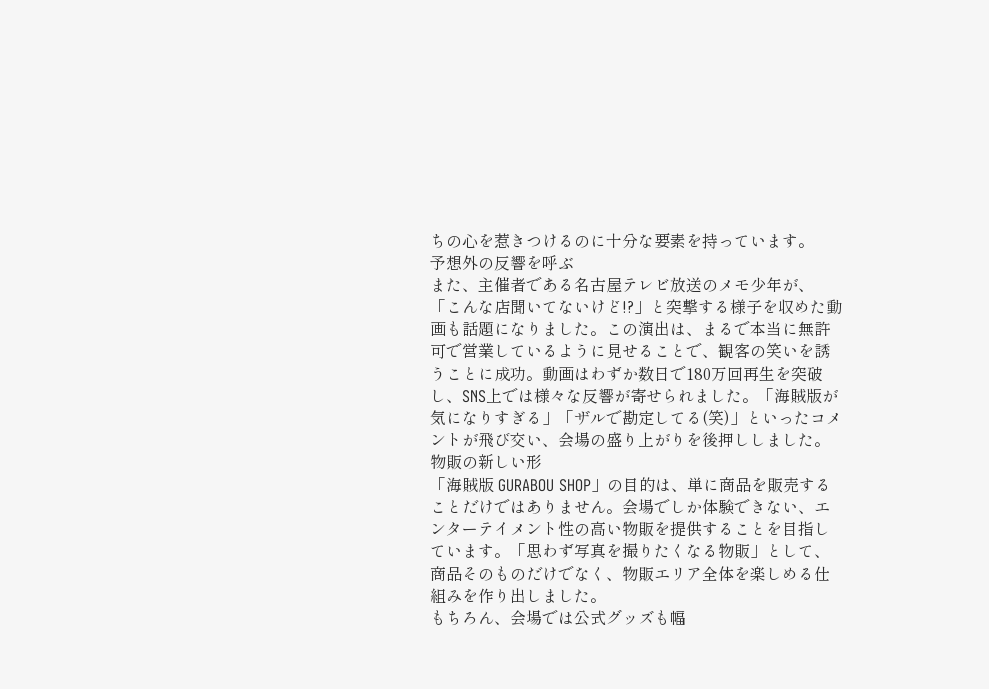ちの心を惹きつけるのに十分な要素を持っています。
予想外の反響を呼ぶ
また、主催者である名古屋テレビ放送のメモ少年が、「こんな店聞いてないけど!?」と突撃する様子を収めた動画も話題になりました。この演出は、まるで本当に無許可で営業しているように見せることで、観客の笑いを誘うことに成功。動画はわずか数日で180万回再生を突破し、SNS上では様々な反響が寄せられました。「海賊版が気になりすぎる」「ザルで勘定してる(笑)」といったコメントが飛び交い、会場の盛り上がりを後押ししました。
物販の新しい形
「海賊版 GURABOU SHOP」の目的は、単に商品を販売することだけではありません。会場でしか体験できない、エンターテイメント性の高い物販を提供することを目指しています。「思わず写真を撮りたくなる物販」として、商品そのものだけでなく、物販エリア全体を楽しめる仕組みを作り出しました。
もちろん、会場では公式グッズも幅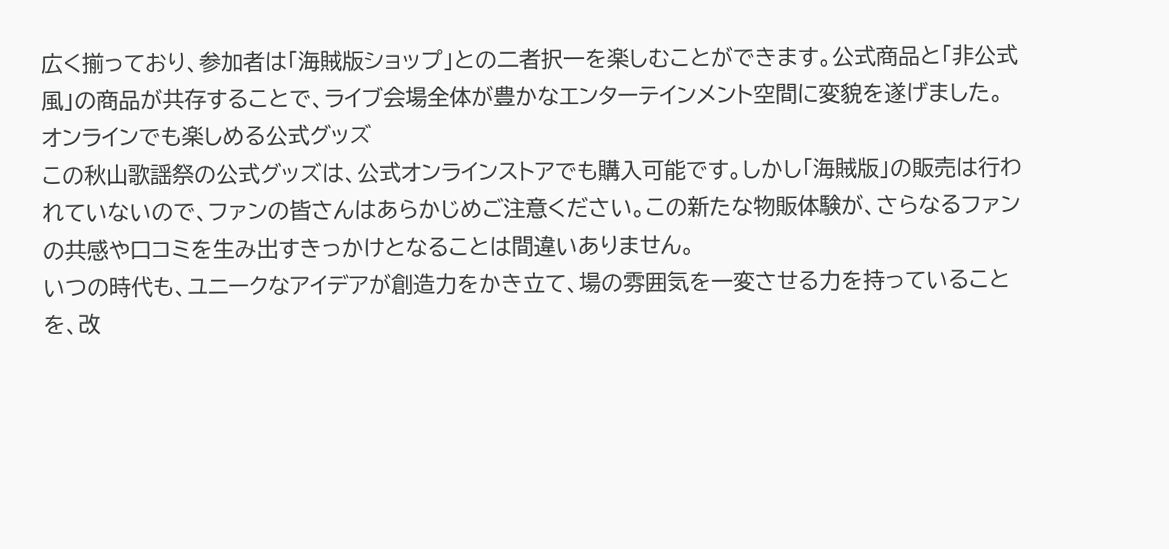広く揃っており、参加者は「海賊版ショップ」との二者択一を楽しむことができます。公式商品と「非公式風」の商品が共存することで、ライブ会場全体が豊かなエンターテインメント空間に変貌を遂げました。
オンラインでも楽しめる公式グッズ
この秋山歌謡祭の公式グッズは、公式オンラインストアでも購入可能です。しかし「海賊版」の販売は行われていないので、ファンの皆さんはあらかじめご注意ください。この新たな物販体験が、さらなるファンの共感や口コミを生み出すきっかけとなることは間違いありません。
いつの時代も、ユニークなアイデアが創造力をかき立て、場の雰囲気を一変させる力を持っていることを、改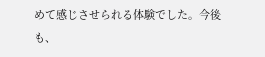めて感じさせられる体験でした。今後も、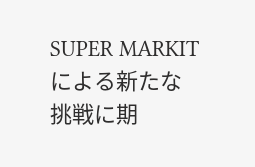SUPER MARKITによる新たな挑戦に期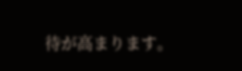待が高まります。